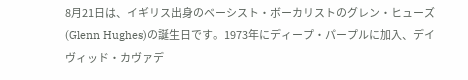8月21日は、イギリス出身のベーシスト・ボーカリストのグレン・ヒューズ(Glenn Hughes)の誕生日です。1973年にディープ・パープルに加入、デイヴィッド・カヴァデ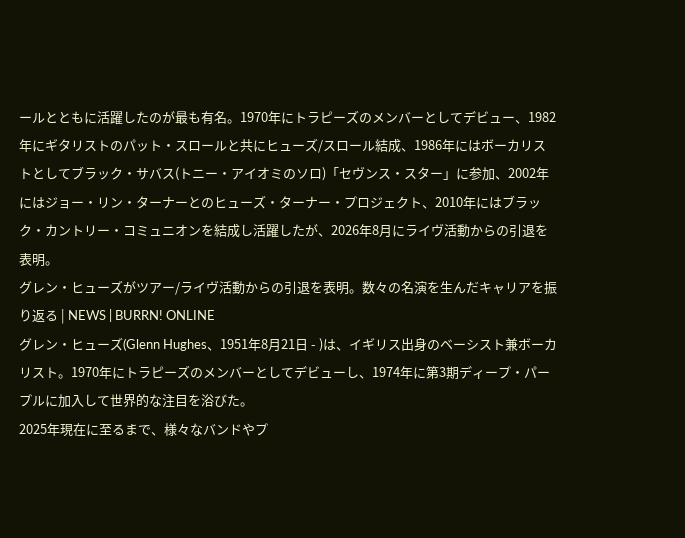ールとともに活躍したのが最も有名。1970年にトラピーズのメンバーとしてデビュー、1982年にギタリストのパット・スロールと共にヒューズ/スロール結成、1986年にはボーカリストとしてブラック・サバス(トニー・アイオミのソロ)「セヴンス・スター」に参加、2002年にはジョー・リン・ターナーとのヒューズ・ターナー・プロジェクト、2010年にはブラック・カントリー・コミュニオンを結成し活躍したが、2026年8月にライヴ活動からの引退を表明。
グレン・ヒューズがツアー/ライヴ活動からの引退を表明。数々の名演を生んだキャリアを振り返る | NEWS | BURRN! ONLINE
グレン・ヒューズ(Glenn Hughes、1951年8月21日 - )は、イギリス出身のベーシスト兼ボーカリスト。1970年にトラピーズのメンバーとしてデビューし、1974年に第3期ディープ・パープルに加入して世界的な注目を浴びた。
2025年現在に至るまで、様々なバンドやプ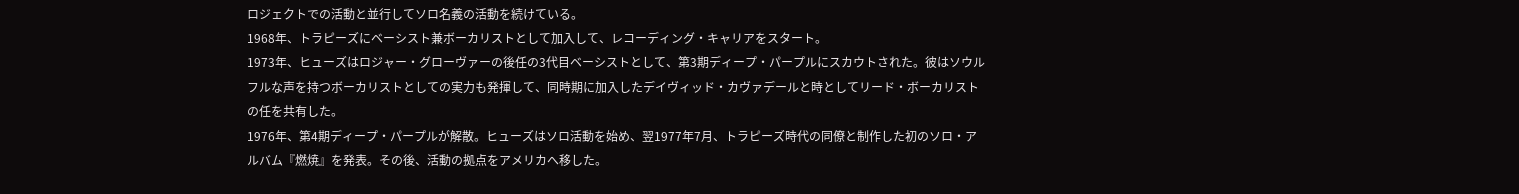ロジェクトでの活動と並行してソロ名義の活動を続けている。
1968年、トラピーズにベーシスト兼ボーカリストとして加入して、レコーディング・キャリアをスタート。
1973年、ヒューズはロジャー・グローヴァーの後任の3代目ベーシストとして、第3期ディープ・パープルにスカウトされた。彼はソウルフルな声を持つボーカリストとしての実力も発揮して、同時期に加入したデイヴィッド・カヴァデールと時としてリード・ボーカリストの任を共有した。
1976年、第4期ディープ・パープルが解散。ヒューズはソロ活動を始め、翌1977年7月、トラピーズ時代の同僚と制作した初のソロ・アルバム『燃焼』を発表。その後、活動の拠点をアメリカへ移した。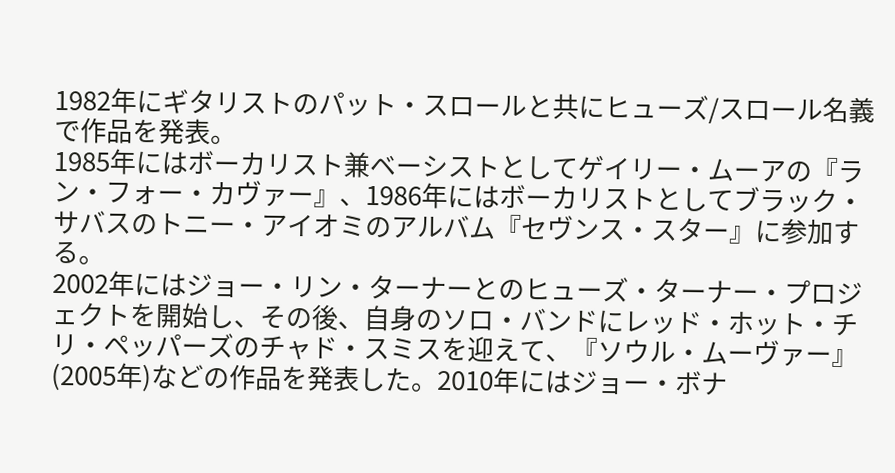1982年にギタリストのパット・スロールと共にヒューズ/スロール名義で作品を発表。
1985年にはボーカリスト兼ベーシストとしてゲイリー・ムーアの『ラン・フォー・カヴァー』、1986年にはボーカリストとしてブラック・サバスのトニー・アイオミのアルバム『セヴンス・スター』に参加する。
2002年にはジョー・リン・ターナーとのヒューズ・ターナー・プロジェクトを開始し、その後、自身のソロ・バンドにレッド・ホット・チリ・ペッパーズのチャド・スミスを迎えて、『ソウル・ムーヴァー』(2005年)などの作品を発表した。2010年にはジョー・ボナ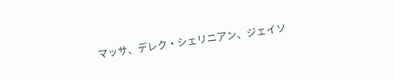マッサ、デレク・シェリニアン、ジェイソ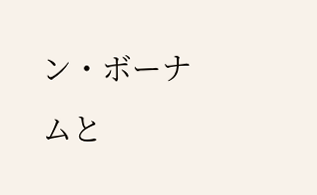ン・ボーナムと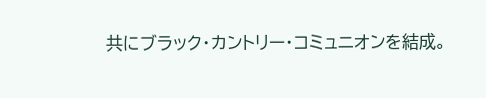共にブラック・カントリー・コミュニオンを結成。